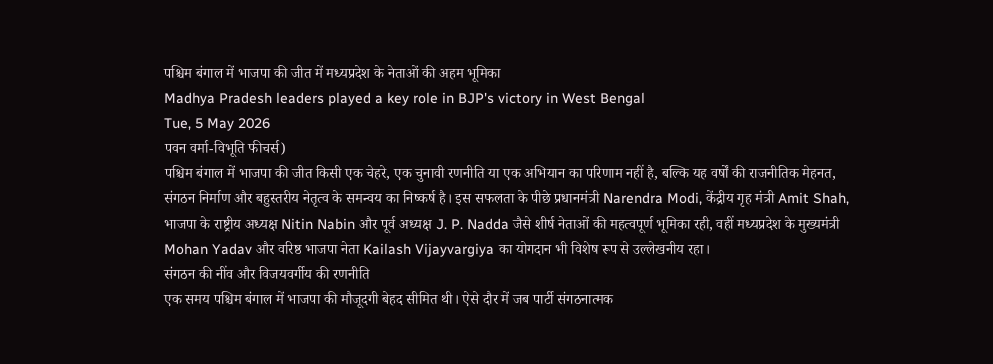पश्चिम बंगाल में भाजपा की जीत में मध्यप्रदेश के नेताओं की अहम भूमिका
Madhya Pradesh leaders played a key role in BJP's victory in West Bengal
Tue, 5 May 2026
पवन वर्मा-विभूति फीचर्स)
पश्चिम बंगाल में भाजपा की जीत किसी एक चेहरे, एक चुनावी रणनीति या एक अभियान का परिणाम नहीं है, बल्कि यह वर्षों की राजनीतिक मेहनत, संगठन निर्माण और बहुस्तरीय नेतृत्व के समन्वय का निष्कर्ष है। इस सफलता के पीछे प्रधानमंत्री Narendra Modi, केंद्रीय गृह मंत्री Amit Shah, भाजपा के राष्ट्रीय अध्यक्ष Nitin Nabin और पूर्व अध्यक्ष J. P. Nadda जैसे शीर्ष नेताओं की महत्वपूर्ण भूमिका रही, वहीं मध्यप्रदेश के मुख्यमंत्री Mohan Yadav और वरिष्ठ भाजपा नेता Kailash Vijayvargiya का योगदान भी विशेष रूप से उल्लेखनीय रहा।
संगठन की नींव और विजयवर्गीय की रणनीति
एक समय पश्चिम बंगाल में भाजपा की मौजूदगी बेहद सीमित थी। ऐसे दौर में जब पार्टी संगठनात्मक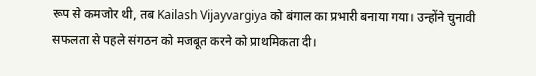रूप से कमजोर थी, तब Kailash Vijayvargiya को बंगाल का प्रभारी बनाया गया। उन्होंने चुनावी सफलता से पहले संगठन को मजबूत करने को प्राथमिकता दी।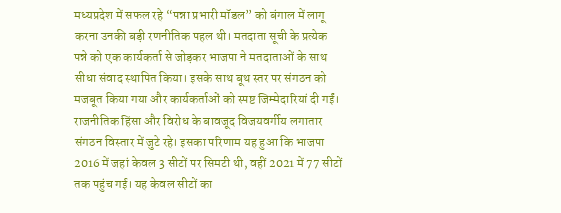मध्यप्रदेश में सफल रहे “पन्ना प्रभारी मॉडल” को बंगाल में लागू करना उनकी बड़ी रणनीतिक पहल थी। मतदाता सूची के प्रत्येक पन्ने को एक कार्यकर्ता से जोड़कर भाजपा ने मतदाताओं के साथ सीधा संवाद स्थापित किया। इसके साथ बूथ स्तर पर संगठन को मजबूत किया गया और कार्यकर्ताओं को स्पष्ट जिम्मेदारियां दी गईं।
राजनीतिक हिंसा और विरोध के बावजूद विजयवर्गीय लगातार संगठन विस्तार में जुटे रहे। इसका परिणाम यह हुआ कि भाजपा 2016 में जहां केवल 3 सीटों पर सिमटी थी, वहीं 2021 में 77 सीटों तक पहुंच गई। यह केवल सीटों का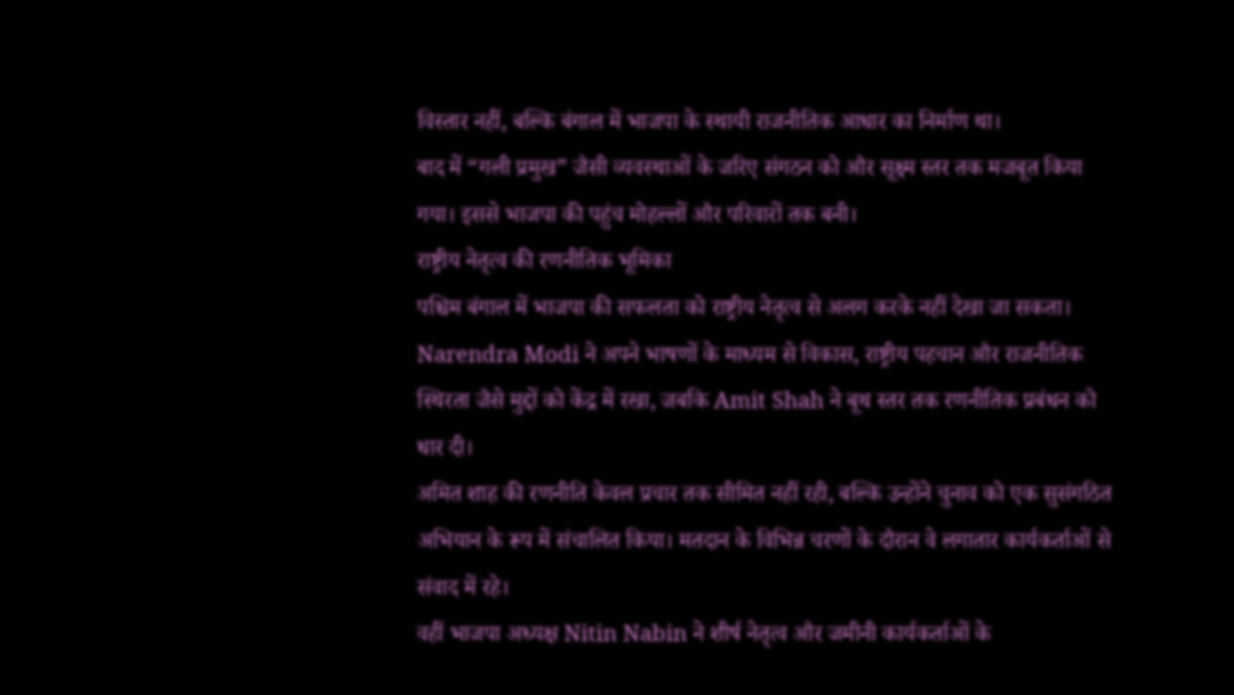विस्तार नहीं, बल्कि बंगाल में भाजपा के स्थायी राजनीतिक आधार का निर्माण था।
बाद में “गली प्रमुख” जैसी व्यवस्थाओं के जरिए संगठन को और सूक्ष्म स्तर तक मजबूत किया गया। इससे भाजपा की पहुंच मोहल्लों और परिवारों तक बनी।
राष्ट्रीय नेतृत्व की रणनीतिक भूमिका
पश्चिम बंगाल में भाजपा की सफलता को राष्ट्रीय नेतृत्व से अलग करके नहीं देखा जा सकता। Narendra Modi ने अपने भाषणों के माध्यम से विकास, राष्ट्रीय पहचान और राजनीतिक स्थिरता जैसे मुद्दों को केंद्र में रखा, जबकि Amit Shah ने बूथ स्तर तक रणनीतिक प्रबंधन को धार दी।
अमित शाह की रणनीति केवल प्रचार तक सीमित नहीं रही, बल्कि उन्होंने चुनाव को एक सुसंगठित अभियान के रूप में संचालित किया। मतदान के विभिन्न चरणों के दौरान वे लगातार कार्यकर्ताओं से संवाद में रहे।
वहीं भाजपा अध्यक्ष Nitin Nabin ने शीर्ष नेतृत्व और जमीनी कार्यकर्ताओं के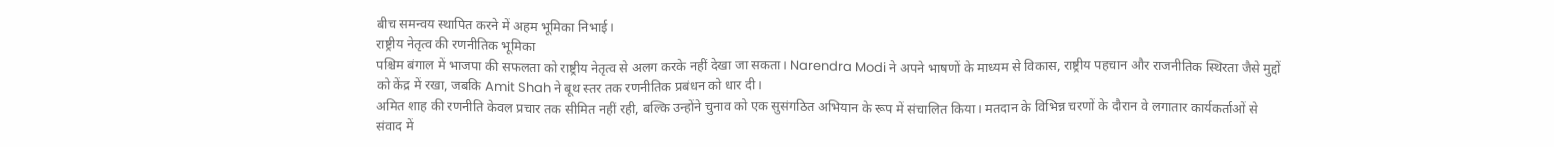बीच समन्वय स्थापित करने में अहम भूमिका निभाई।
राष्ट्रीय नेतृत्व की रणनीतिक भूमिका
पश्चिम बंगाल में भाजपा की सफलता को राष्ट्रीय नेतृत्व से अलग करके नहीं देखा जा सकता। Narendra Modi ने अपने भाषणों के माध्यम से विकास, राष्ट्रीय पहचान और राजनीतिक स्थिरता जैसे मुद्दों को केंद्र में रखा, जबकि Amit Shah ने बूथ स्तर तक रणनीतिक प्रबंधन को धार दी।
अमित शाह की रणनीति केवल प्रचार तक सीमित नहीं रही, बल्कि उन्होंने चुनाव को एक सुसंगठित अभियान के रूप में संचालित किया। मतदान के विभिन्न चरणों के दौरान वे लगातार कार्यकर्ताओं से संवाद में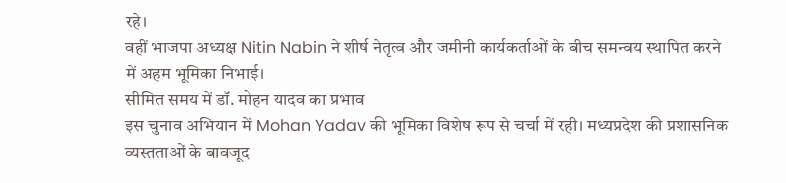रहे।
वहीं भाजपा अध्यक्ष Nitin Nabin ने शीर्ष नेतृत्व और जमीनी कार्यकर्ताओं के बीच समन्वय स्थापित करने में अहम भूमिका निभाई।
सीमित समय में डॉ. मोहन यादव का प्रभाव
इस चुनाव अभियान में Mohan Yadav की भूमिका विशेष रूप से चर्चा में रही। मध्यप्रदेश की प्रशासनिक व्यस्तताओं के बावजूद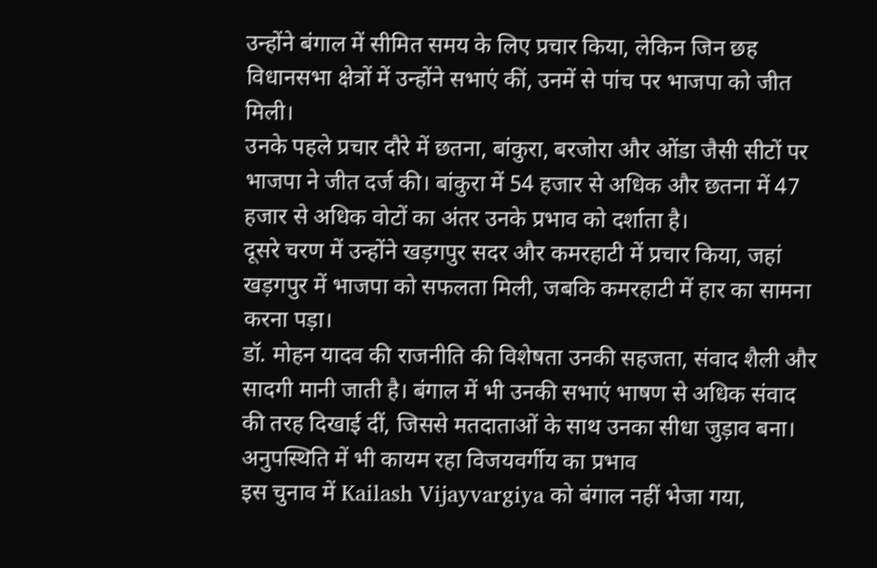उन्होंने बंगाल में सीमित समय के लिए प्रचार किया, लेकिन जिन छह विधानसभा क्षेत्रों में उन्होंने सभाएं कीं, उनमें से पांच पर भाजपा को जीत मिली।
उनके पहले प्रचार दौरे में छतना, बांकुरा, बरजोरा और ओंडा जैसी सीटों पर भाजपा ने जीत दर्ज की। बांकुरा में 54 हजार से अधिक और छतना में 47 हजार से अधिक वोटों का अंतर उनके प्रभाव को दर्शाता है।
दूसरे चरण में उन्होंने खड़गपुर सदर और कमरहाटी में प्रचार किया, जहां खड़गपुर में भाजपा को सफलता मिली, जबकि कमरहाटी में हार का सामना करना पड़ा।
डॉ. मोहन यादव की राजनीति की विशेषता उनकी सहजता, संवाद शैली और सादगी मानी जाती है। बंगाल में भी उनकी सभाएं भाषण से अधिक संवाद की तरह दिखाई दीं, जिससे मतदाताओं के साथ उनका सीधा जुड़ाव बना।
अनुपस्थिति में भी कायम रहा विजयवर्गीय का प्रभाव
इस चुनाव में Kailash Vijayvargiya को बंगाल नहीं भेजा गया,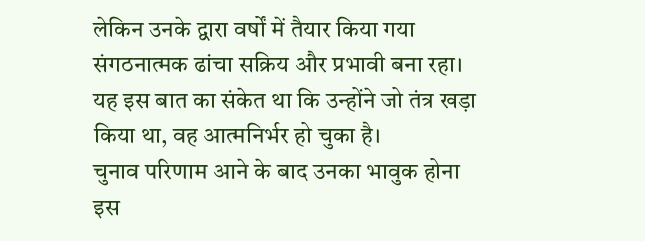लेकिन उनके द्वारा वर्षों में तैयार किया गया संगठनात्मक ढांचा सक्रिय और प्रभावी बना रहा। यह इस बात का संकेत था कि उन्होंने जो तंत्र खड़ा किया था, वह आत्मनिर्भर हो चुका है।
चुनाव परिणाम आने के बाद उनका भावुक होना इस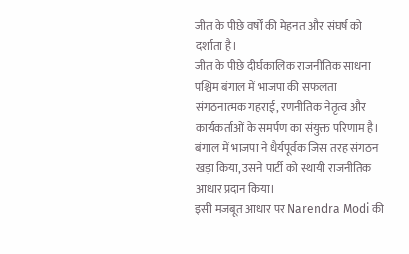जीत के पीछे वर्षों की मेहनत और संघर्ष को दर्शाता है।
जीत के पीछे दीर्घकालिक राजनीतिक साधना
पश्चिम बंगाल में भाजपा की सफलता संगठनात्मक गहराई, रणनीतिक नेतृत्व और कार्यकर्ताओं के समर्पण का संयुक्त परिणाम है। बंगाल में भाजपा ने धैर्यपूर्वक जिस तरह संगठन खड़ा किया, उसने पार्टी को स्थायी राजनीतिक आधार प्रदान किया।
इसी मजबूत आधार पर Narendra Modi की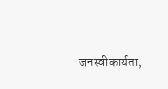जनस्वीकार्यता,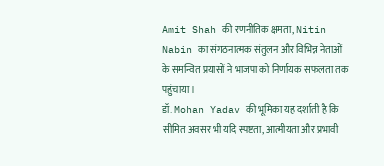Amit Shah की रणनीतिक क्षमता, Nitin Nabin का संगठनात्मक संतुलन और विभिन्न नेताओं के समन्वित प्रयासों ने भाजपा को निर्णायक सफलता तक पहुंचाया।
डॉ. Mohan Yadav की भूमिका यह दर्शाती है कि सीमित अवसर भी यदि स्पष्टता, आत्मीयता और प्रभावी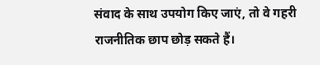संवाद के साथ उपयोग किए जाएं, तो वे गहरी राजनीतिक छाप छोड़ सकते हैं।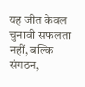यह जीत केवल चुनावी सफलता नहीं, बल्कि संगठन,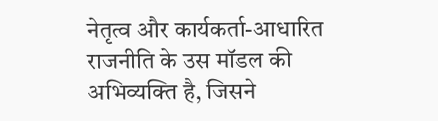नेतृत्व और कार्यकर्ता-आधारित राजनीति के उस मॉडल की अभिव्यक्ति है, जिसने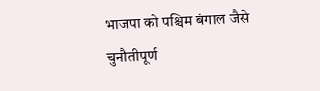भाजपा को पश्चिम बंगाल जैसे चुनौतीपूर्ण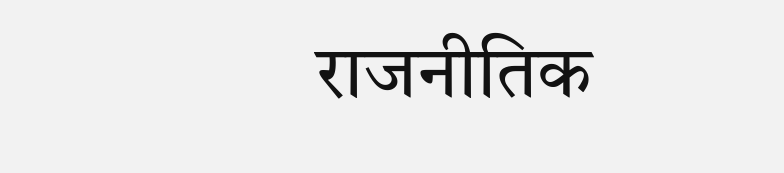राजनीतिक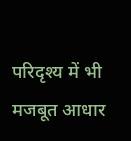परिदृश्य में भी मजबूत आधार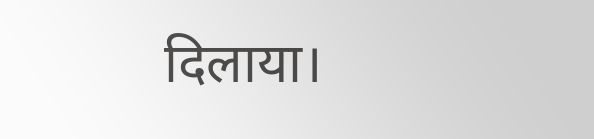दिलाया।